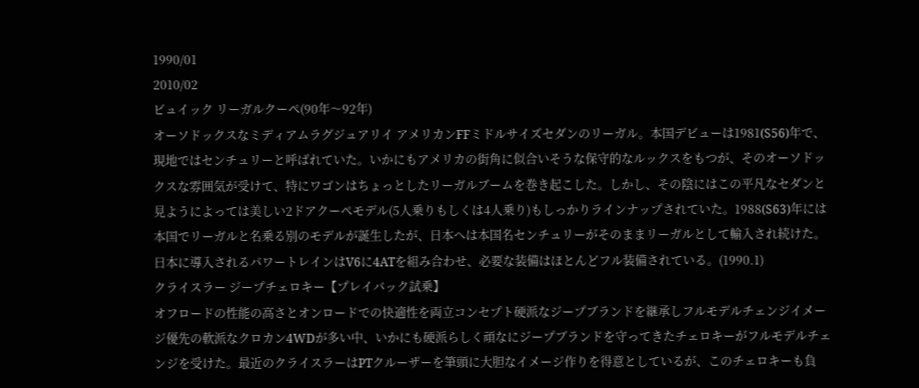1990/01
2010/02
ビュイック リーガルクーペ(90年〜92年)
オーソドックスなミディアムラグジュアリイ アメリカンFFミドルサイズセダンのリーガル。本国デビューは1981(S56)年で、現地ではセンチュリーと呼ばれていた。いかにもアメリカの街角に似合いそうな保守的なルックスをもつが、そのオーソドックスな雰囲気が受けて、特にワゴンはちょっとしたリーガルブームを巻き起こした。しかし、その陰にはこの平凡なセダンと見ようによっては美しい2ドアクーペモデル(5人乗りもしくは4人乗り)もしっかりラインナップされていた。1988(S63)年には本国でリーガルと名乗る別のモデルが誕生したが、日本へは本国名センチュリーがそのままリーガルとして輸入され続けた。日本に導入されるパワートレインはV6に4ATを組み合わせ、必要な装備はほとんどフル装備されている。(1990.1)
クライスラー ジープチェロキー【プレイバック試乗】
オフロードの性能の高さとオンロードでの快適性を両立コンセプト硬派なジープブランドを継承しフルモデルチェンジイメージ優先の軟派なクロカン4WDが多い中、いかにも硬派らしく頑なにジープブランドを守ってきたチェロキーがフルモデルチェンジを受けた。最近のクライスラーはPTクルーザーを筆頭に大胆なイメージ作りを得意としているが、このチェロキーも負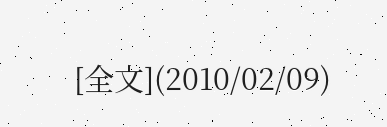[全文](2010/02/09)